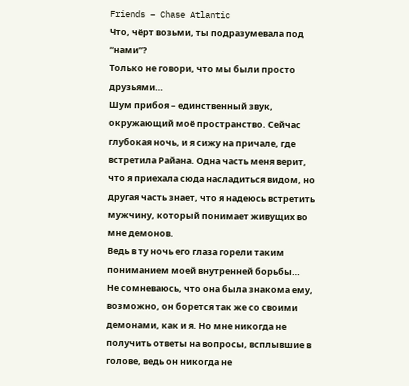Friends – Chase Atlantic
Что, чёрт возьми, ты подразумевала под “нами”?
Только не говори, что мы были просто друзьями…
Шум прибоя – единственный звук, окружающий моё пространство. Сейчас глубокая ночь, и я сижу на причале, где встретила Райана. Одна часть меня верит, что я приехала сюда насладиться видом, но другая часть знает, что я надеюсь встретить мужчину, который понимает живущих во мне демонов.
Ведь в ту ночь его глаза горели таким пониманием моей внутренней борьбы…
Не сомневаюсь, что она была знакома ему, возможно, он борется так же со своими демонами, как и я. Но мне никогда не получить ответы на вопросы, всплывшие в голове, ведь он никогда не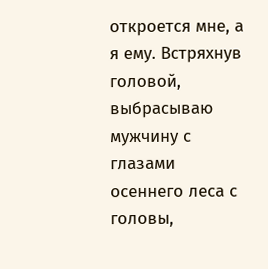откроется мне, а я ему. Встряхнув головой, выбрасываю мужчину с глазами осеннего леса с головы,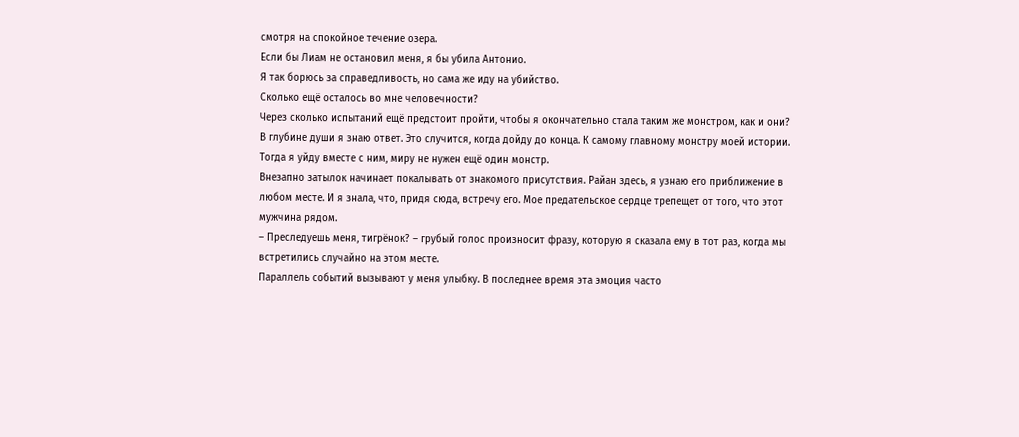смотря на спокойное течение озера.
Если бы Лиам не остановил меня, я бы убила Антонио.
Я так борюсь за справедливость, но сама же иду на убийство.
Сколько ещё осталось во мне человечности?
Через сколько испытаний ещё предстоит пройти, чтобы я окончательно стала таким же монстром, как и они?
В глубине души я знаю ответ. Это случится, когда дойду до конца. К самому главному монстру моей истории. Тогда я уйду вместе с ним, миру не нужен ещё один монстр.
Внезапно затылок начинает покалывать от знакомого присутствия. Райан здесь, я узнаю его приближение в любом месте. И я знала, что, придя сюда, встречу его. Мое предательское сердце трепещет от того, что этот мужчина рядом.
– Преследуешь меня, тигрёнок? – грубый голос произносит фразу, которую я сказала ему в тот раз, когда мы встретились случайно на этом месте.
Параллель событий вызывают у меня улыбку. В последнее время эта эмоция часто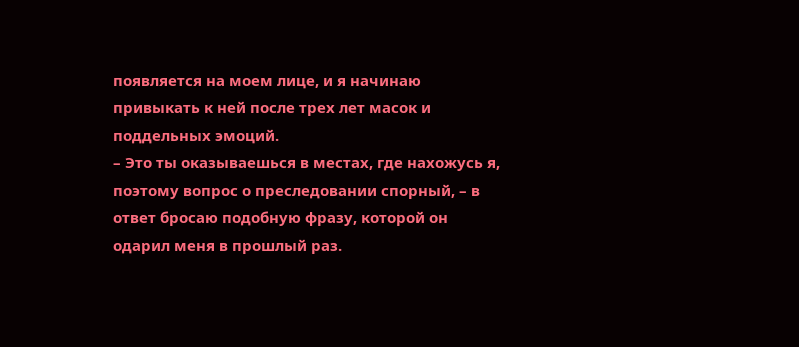появляется на моем лице, и я начинаю привыкать к ней после трех лет масок и поддельных эмоций.
– Это ты оказываешься в местах, где нахожусь я, поэтому вопрос о преследовании спорный, – в ответ бросаю подобную фразу, которой он одарил меня в прошлый раз.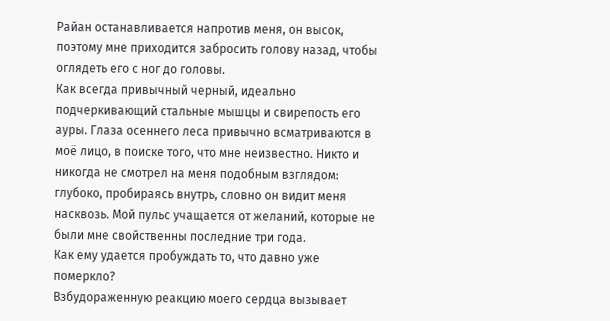Райан останавливается напротив меня, он высок, поэтому мне приходится забросить голову назад, чтобы оглядеть его с ног до головы.
Как всегда привычный черный, идеально подчеркивающий стальные мышцы и свирепость его ауры. Глаза осеннего леса привычно всматриваются в моё лицо, в поиске того, что мне неизвестно. Никто и никогда не смотрел на меня подобным взглядом: глубоко, пробираясь внутрь, словно он видит меня насквозь. Мой пульс учащается от желаний, которые не были мне свойственны последние три года.
Как ему удается пробуждать то, что давно уже померкло?
Взбудораженную реакцию моего сердца вызывает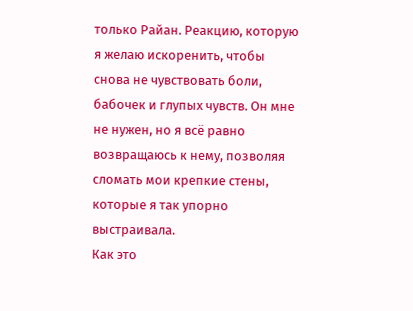только Райан. Реакцию, которую я желаю искоренить, чтобы снова не чувствовать боли, бабочек и глупых чувств. Он мне не нужен, но я всё равно возвращаюсь к нему, позволяя сломать мои крепкие стены, которые я так упорно выстраивала.
Как это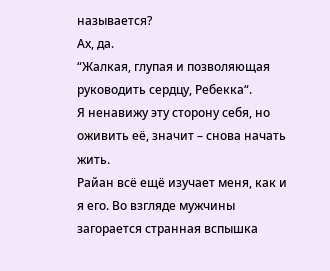называется?
Ах, да.
“Жалкая, глупая и позволяющая руководить сердцу, Ребекка“.
Я ненавижу эту сторону себя, но оживить её, значит – снова начать жить.
Райан всё ещё изучает меня, как и я его. Во взгляде мужчины загорается странная вспышка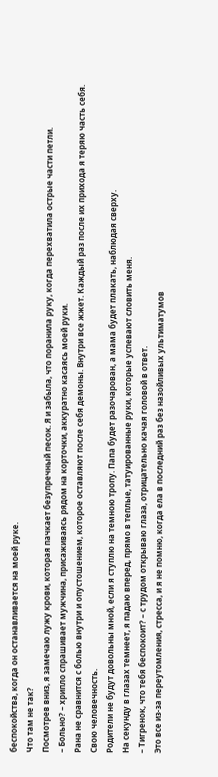беспокойства, когда он останавливается на моей руке.
Что там не так?
Посмотрев вниз, я замечаю лужу крови, которая пачкает безупречный песок. Я и забыла, что поранила руку, когда перехватила острые части петли.
– Больно? – хрипло спрашивает мужчина, присаживаясь рядом на корточки, аккуратно касаясь моей руки.
Рана не сравнится с болью внутри и опустошением, которое оставляют после себя демоны. Внутри все жжет. Каждый раз после их прихода я теряю часть себя.
Свою человечность.
Родители не будут довольны мной, если я ступлю на темною тропу. Папа будет разочарован, а мама будет плакать, наблюдая сверху.
На секунду в глазах темнеет, я падаю вперед, прямо в теплые, татуированные руки, которые успевают словить меня.
– Тигренок, что тебя беспокоит? – с трудом открываю глаза, отрицательно качая головой в ответ.
Это все из-за переутомления, стресса, и я не помню, когда ела в последний раз без назойливых ультиматумов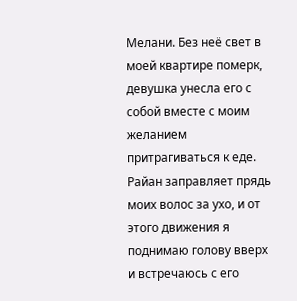Мелани. Без неё свет в моей квартире померк, девушка унесла его с собой вместе с моим желанием притрагиваться к еде.
Райан заправляет прядь моих волос за ухо, и от этого движения я поднимаю голову вверх и встречаюсь с его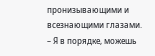пронизывающими и всезнающими глазами.
– Я в порядке, можешь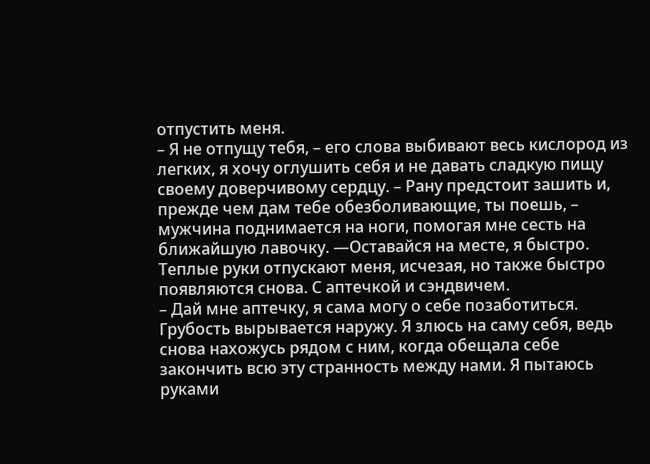отпустить меня.
– Я не отпущу тебя, – его слова выбивают весь кислород из легких, я хочу оглушить себя и не давать сладкую пищу своему доверчивому сердцу. – Рану предстоит зашить и, прежде чем дам тебе обезболивающие, ты поешь, – мужчина поднимается на ноги, помогая мне сесть на ближайшую лавочку. —Оставайся на месте, я быстро.
Теплые руки отпускают меня, исчезая, но также быстро появляются снова. С аптечкой и сэндвичем.
– Дай мне аптечку, я сама могу о себе позаботиться.
Грубость вырывается наружу. Я злюсь на саму себя, ведь снова нахожусь рядом с ним, когда обещала себе закончить всю эту странность между нами. Я пытаюсь руками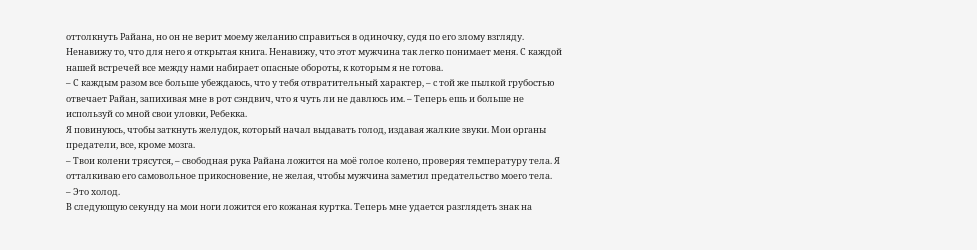оттолкнуть Райана, но он не верит моему желанию справиться в одиночку, судя по его злому взгляду. Ненавижу то, что для него я открытая книга. Ненавижу, что этот мужчина так легко понимает меня. С каждой нашей встречей все между нами набирает опасные обороты, к которым я не готова.
– С каждым разом все больше убеждаюсь, что у тебя отвратительный характер, – с той же пылкой грубостью отвечает Райан, запихивая мне в рот сэндвич, что я чуть ли не давлюсь им. – Теперь ешь и больше не используй со мной свои уловки, Ребекка.
Я повинуюсь, чтобы заткнуть желудок, который начал выдавать голод, издавая жалкие звуки. Мои органы предатели, все, кроме мозга.
– Твои колени трясутся, – свободная рука Райана ложится на моё голое колено, проверяя температуру тела. Я отталкиваю его самовольное прикосновение, не желая, чтобы мужчина заметил предательство моего тела.
– Это холод.
В следующую секунду на мои ноги ложится его кожаная куртка. Теперь мне удается разглядеть знак на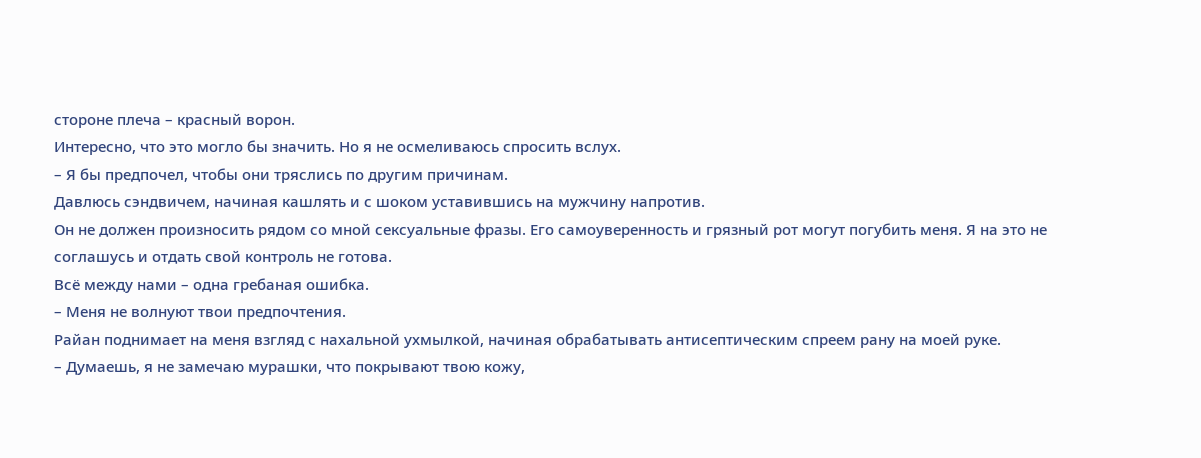стороне плеча – красный ворон.
Интересно, что это могло бы значить. Но я не осмеливаюсь спросить вслух.
– Я бы предпочел, чтобы они тряслись по другим причинам.
Давлюсь сэндвичем, начиная кашлять и с шоком уставившись на мужчину напротив.
Он не должен произносить рядом со мной сексуальные фразы. Его самоуверенность и грязный рот могут погубить меня. Я на это не соглашусь и отдать свой контроль не готова.
Всё между нами – одна гребаная ошибка.
– Меня не волнуют твои предпочтения.
Райан поднимает на меня взгляд с нахальной ухмылкой, начиная обрабатывать антисептическим спреем рану на моей руке.
– Думаешь, я не замечаю мурашки, что покрывают твою кожу,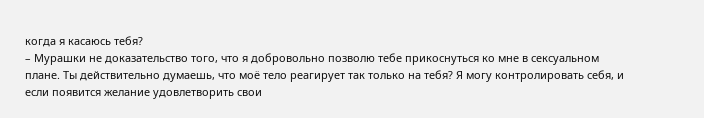когда я касаюсь тебя?
– Мурашки не доказательство того, что я добровольно позволю тебе прикоснуться ко мне в сексуальном плане. Ты действительно думаешь, что моё тело реагирует так только на тебя? Я могу контролировать себя, и если появится желание удовлетворить свои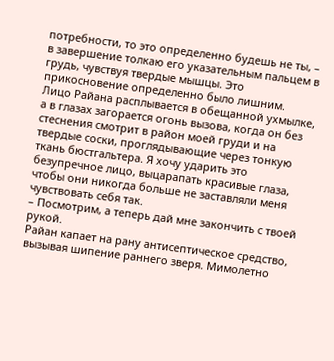потребности, то это определенно будешь не ты, – в завершение толкаю его указательным пальцем в грудь, чувствуя твердые мышцы. Это прикосновение определенно было лишним.
Лицо Райана расплывается в обещанной ухмылке, а в глазах загорается огонь вызова, когда он без стеснения смотрит в район моей груди и на твердые соски, проглядывающие через тонкую ткань бюстгальтера. Я хочу ударить это безупречное лицо, выцарапать красивые глаза, чтобы они никогда больше не заставляли меня чувствовать себя так.
– Посмотрим, а теперь дай мне закончить с твоей рукой.
Райан капает на рану антисептическое средство, вызывая шипение раннего зверя. Мимолетно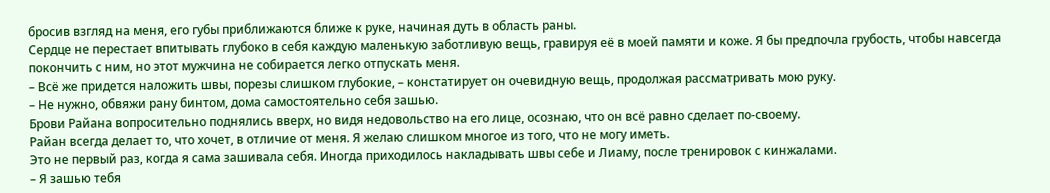бросив взгляд на меня, его губы приближаются ближе к руке, начиная дуть в область раны.
Сердце не перестает впитывать глубоко в себя каждую маленькую заботливую вещь, гравируя её в моей памяти и коже. Я бы предпочла грубость, чтобы навсегда покончить с ним, но этот мужчина не собирается легко отпускать меня.
– Всё же придется наложить швы, порезы слишком глубокие, – констатирует он очевидную вещь, продолжая рассматривать мою руку.
– Не нужно, обвяжи рану бинтом, дома самостоятельно себя зашью.
Брови Райана вопросительно поднялись вверх, но видя недовольство на его лице, осознаю, что он всё равно сделает по-своему.
Райан всегда делает то, что хочет, в отличие от меня. Я желаю слишком многое из того, что не могу иметь.
Это не первый раз, когда я сама зашивала себя. Иногда приходилось накладывать швы себе и Лиаму, после тренировок с кинжалами.
– Я зашью тебя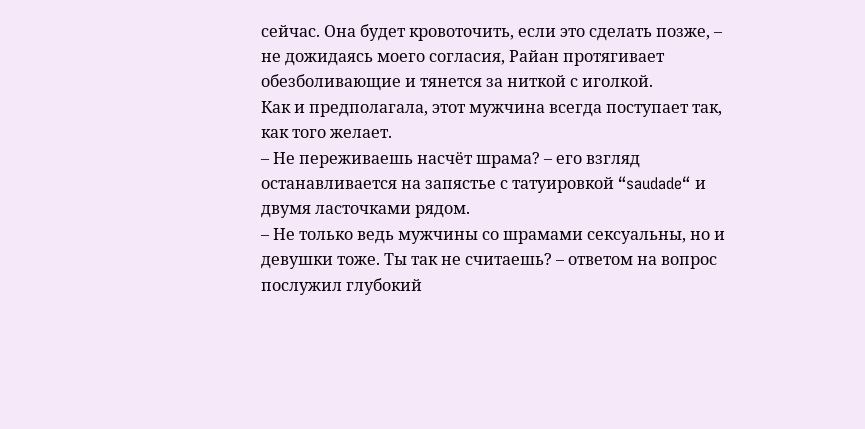сейчас. Она будет кровоточить, если это сделать позже, – не дожидаясь моего согласия, Райан протягивает обезболивающие и тянется за ниткой с иголкой.
Как и предполагала, этот мужчина всегда поступает так, как того желает.
– Не переживаешь насчёт шрама? – его взгляд останавливается на запястье с татуировкой “saudade“ и двумя ласточками рядом.
– Не только ведь мужчины со шрамами сексуальны, но и девушки тоже. Ты так не считаешь? – ответом на вопрос послужил глубокий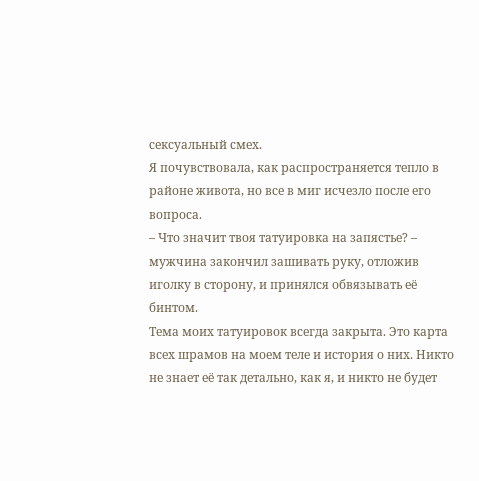сексуальный смех.
Я почувствовала, как распространяется тепло в районе живота, но все в миг исчезло после его вопроса.
– Что значит твоя татуировка на запястье? – мужчина закончил зашивать руку, отложив иголку в сторону, и принялся обвязывать её бинтом.
Тема моих татуировок всегда закрыта. Это карта всех шрамов на моем теле и история о них. Никто не знает её так детально, как я, и никто не будет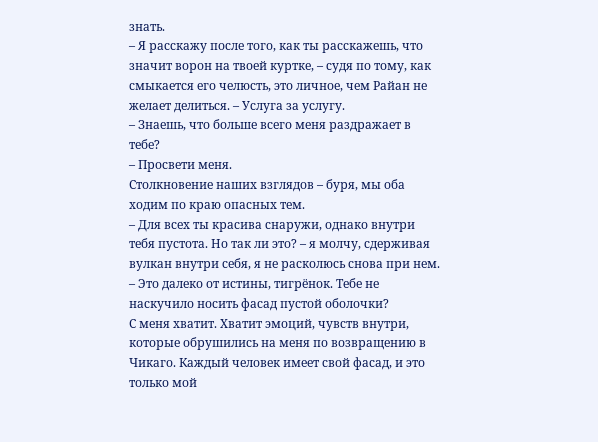знать.
– Я расскажу после того, как ты расскажешь, что значит ворон на твоей куртке, – судя по тому, как смыкается его челюсть, это личное, чем Райан не желает делиться. – Услуга за услугу.
– Знаешь, что больше всего меня раздражает в тебе?
– Просвети меня.
Столкновение наших взглядов – буря, мы оба ходим по краю опасных тем.
– Для всех ты красива снаружи, однако внутри тебя пустота. Но так ли это? – я молчу, сдерживая вулкан внутри себя, я не расколюсь снова при нем. – Это далеко от истины, тигрёнок. Тебе не наскучило носить фасад пустой оболочки?
С меня хватит. Хватит эмоций, чувств внутри, которые обрушились на меня по возвращению в Чикаго. Каждый человек имеет свой фасад, и это только мой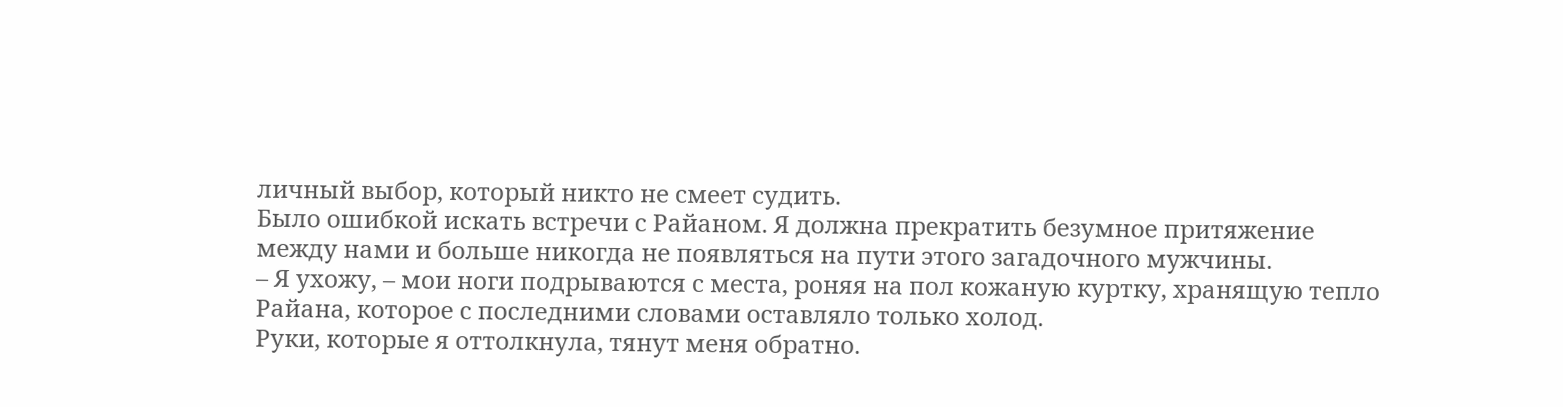личный выбор, который никто не смеет судить.
Было ошибкой искать встречи с Райаном. Я должна прекратить безумное притяжение между нами и больше никогда не появляться на пути этого загадочного мужчины.
– Я ухожу, – мои ноги подрываются с места, роняя на пол кожаную куртку, хранящую тепло Райана, которое с последними словами оставляло только холод.
Руки, которые я оттолкнула, тянут меня обратно.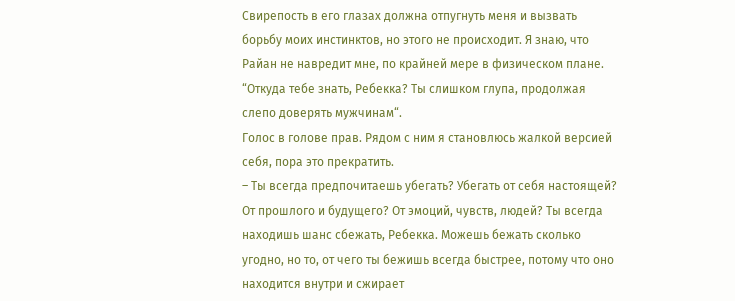Свирепость в его глазах должна отпугнуть меня и вызвать борьбу моих инстинктов, но этого не происходит. Я знаю, что Райан не навредит мне, по крайней мере в физическом плане.
“Откуда тебе знать, Ребекка? Ты слишком глупа, продолжая слепо доверять мужчинам“.
Голос в голове прав. Рядом с ним я становлюсь жалкой версией себя, пора это прекратить.
– Ты всегда предпочитаешь убегать? Убегать от себя настоящей? От прошлого и будущего? От эмоций, чувств, людей? Ты всегда находишь шанс сбежать, Ребекка. Можешь бежать сколько угодно, но то, от чего ты бежишь всегда быстрее, потому что оно находится внутри и сжирает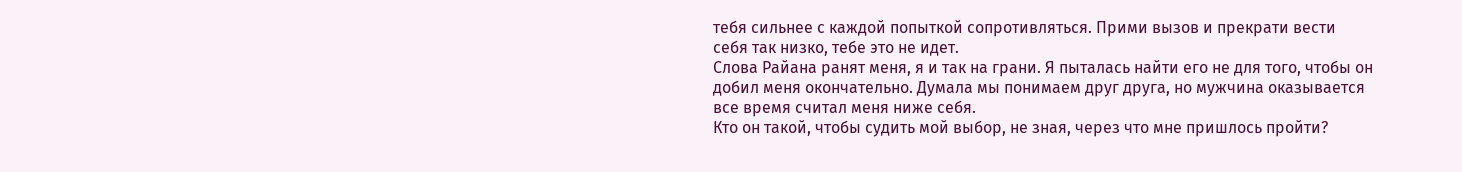тебя сильнее с каждой попыткой сопротивляться. Прими вызов и прекрати вести себя так низко, тебе это не идет.
Слова Райана ранят меня, я и так на грани. Я пыталась найти его не для того, чтобы он добил меня окончательно. Думала мы понимаем друг друга, но мужчина оказывается все время считал меня ниже себя.
Кто он такой, чтобы судить мой выбор, не зная, через что мне пришлось пройти?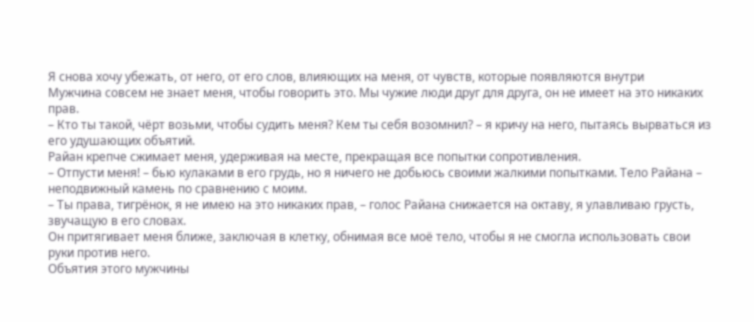Я снова хочу убежать, от него, от его слов, влияющих на меня, от чувств, которые появляются внутри
Мужчина совсем не знает меня, чтобы говорить это. Мы чужие люди друг для друга, он не имеет на это никаких прав.
– Кто ты такой, чёрт возьми, чтобы судить меня? Кем ты себя возомнил? – я кричу на него, пытаясь вырваться из его удушающих объятий.
Райан крепче сжимает меня, удерживая на месте, прекращая все попытки сопротивления.
– Отпусти меня! – бью кулаками в его грудь, но я ничего не добьюсь своими жалкими попытками. Тело Райана – неподвижный камень по сравнению с моим.
– Ты права, тигрёнок, я не имею на это никаких прав, – голос Райана снижается на октаву, я улавливаю грусть, звучащую в его словах.
Он притягивает меня ближе, заключая в клетку, обнимая все моё тело, чтобы я не смогла использовать свои руки против него.
Объятия этого мужчины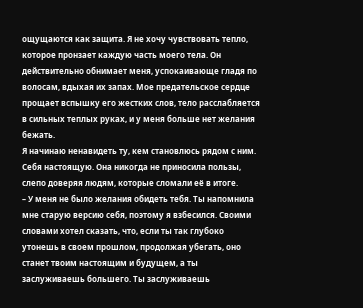ощущаются как защита. Я не хочу чувствовать тепло, которое пронзает каждую часть моего тела. Он действительно обнимает меня, успокаивающе гладя по волосам, вдыхая их запах. Мое предательское сердце прощает вспышку его жестких слов, тело расслабляется в сильных теплых руках, и у меня больше нет желания бежать.
Я начинаю ненавидеть ту, кем становлюсь рядом с ним. Себя настоящую. Она никогда не приносила пользы, слепо доверяя людям, которые сломали её в итоге.
– У меня не было желания обидеть тебя. Ты напомнила мне старую версию себя, поэтому я взбесился. Своими словами хотел сказать, что, если ты так глубоко утонешь в своем прошлом, продолжая убегать, оно станет твоим настоящим и будущем, а ты заслуживаешь большего. Ты заслуживаешь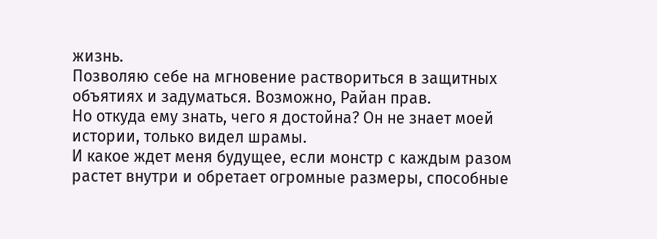жизнь.
Позволяю себе на мгновение раствориться в защитных объятиях и задуматься. Возможно, Райан прав.
Но откуда ему знать, чего я достойна? Он не знает моей истории, только видел шрамы.
И какое ждет меня будущее, если монстр с каждым разом растет внутри и обретает огромные размеры, способные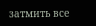затмить все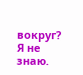вокруг?
Я не знаю.